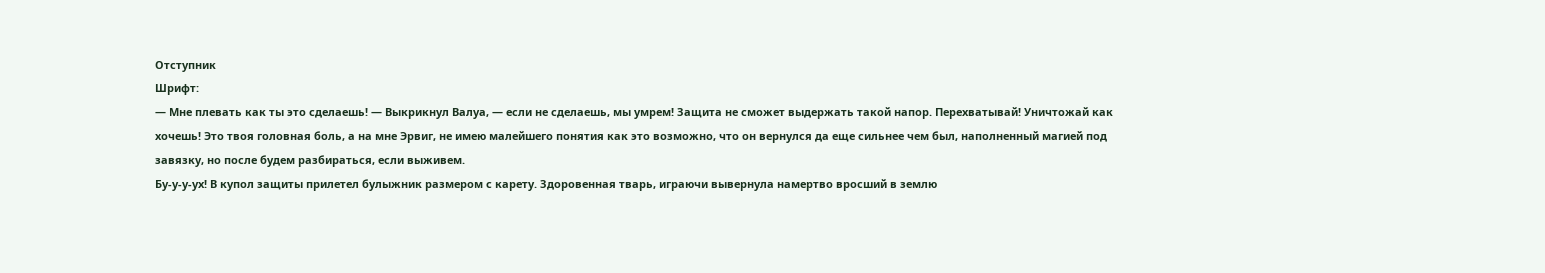Отступник
Шрифт:
— Мне плевать как ты это сделаешь! — Выкрикнул Валуа, — если не сделаешь, мы умрем! Защита не сможет выдержать такой напор. Перехватывай! Уничтожай как хочешь! Это твоя головная боль, а на мне Эрвиг, не имею малейшего понятия как это возможно, что он вернулся да еще сильнее чем был, наполненный магией под завязку, но после будем разбираться, если выживем.
Бу-у-у-ух! В купол защиты прилетел булыжник размером с карету. Здоровенная тварь, играючи вывернула намертво вросший в землю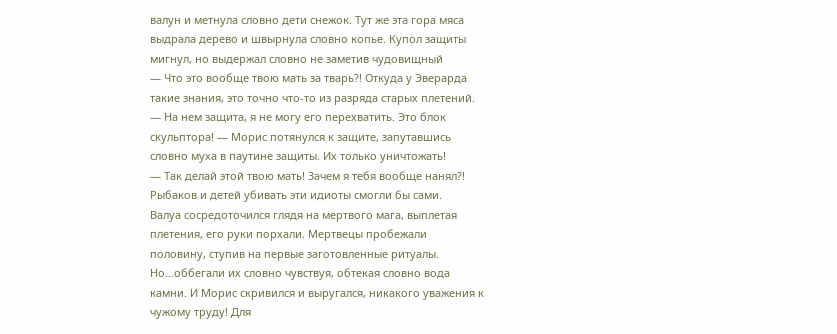валун и метнула словно дети снежок. Тут же эта гора мяса выдрала дерево и швырнула словно копье. Купол защиты мигнул, но выдержал словно не заметив чудовищный
— Что это вообще твою мать за тварь?! Откуда у Эверарда такие знания, это точно что-то из разряда старых плетений.
— На нем защита, я не могу его перехватить. Это блок скульптора! — Морис потянулся к защите, запутавшись словно муха в паутине защиты. Их только уничтожать!
— Так делай этой твою мать! Зачем я тебя вообще нанял?! Рыбаков и детей убивать эти идиоты смогли бы сами.
Валуа сосредоточился глядя на мертвого мага, выплетая плетения, его руки порхали. Мертвецы пробежали половину, ступив на первые заготовленные ритуалы. Но…оббегали их словно чувствуя, обтекая словно вода камни. И Морис скривился и выругался, никакого уважения к чужому труду! Для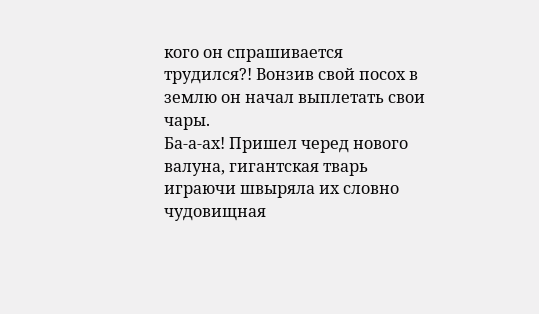кого он спрашивается трудился?! Вонзив свой посох в землю он начал выплетать свои чары.
Ба-а-ах! Пришел черед нового валуна, гигантская тварь играючи швыряла их словно чудовищная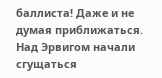баллиста! Даже и не думая приближаться.
Над Эрвигом начали сгущаться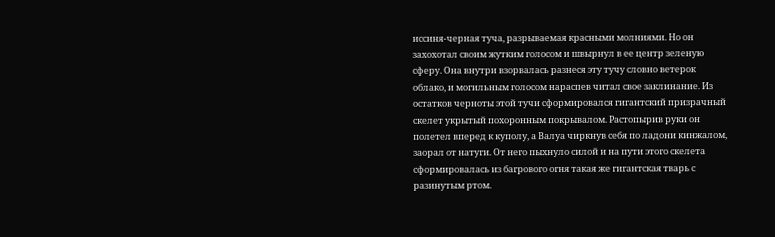иссиня-черная туча, разрываемая красными молниями. Но он захохотал своим жутким голосом и швырнул в ее центр зеленую сферу. Она внутри взорвалась разнеся эту тучу словно ветерок облако, и могильным голосом нараспев читал свое заклинание. Из остатков черноты этой тучи сформировался гигантский призрачный скелет укрытый похоронным покрывалом. Растопырив руки он полетел вперед к куполу, а Валуа чиркнув себя по ладони кинжалом, заорал от натуги. От него пыхнуло силой и на пути этого скелета сформировалась из багрового огня такая же гигантская тварь с разинутым ртом.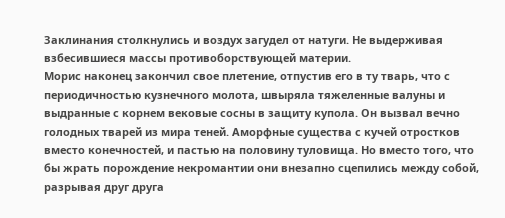Заклинания столкнулись и воздух загудел от натуги. Не выдерживая взбесившиеся массы противоборствующей материи.
Морис наконец закончил свое плетение, отпустив его в ту тварь, что с периодичностью кузнечного молота, швыряла тяжеленные валуны и выдранные с корнем вековые сосны в защиту купола. Он вызвал вечно голодных тварей из мира теней. Аморфные существа с кучей отростков вместо конечностей, и пастью на половину туловища. Но вместо того, что бы жрать порождение некромантии они внезапно сцепились между собой, разрывая друг друга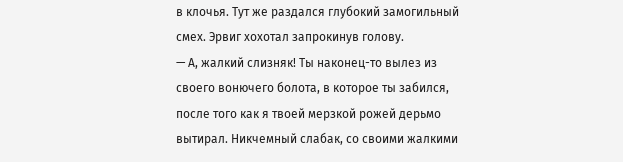в клочья. Тут же раздался глубокий замогильный смех. Эрвиг хохотал запрокинув голову.
— А, жалкий слизняк! Ты наконец-то вылез из своего вонючего болота, в которое ты забился, после того как я твоей мерзкой рожей дерьмо вытирал. Никчемный слабак, со своими жалкими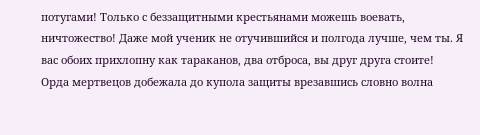потугами! Только с беззащитными крестьянами можешь воевать, ничтожество! Даже мой ученик не отучившийся и полгода лучше, чем ты. Я вас обоих прихлопну как тараканов, два отброса, вы друг друга стоите!
Орда мертвецов добежала до купола защиты врезавшись словно волна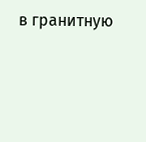в гранитную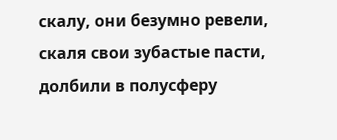скалу, они безумно ревели, скаля свои зубастые пасти, долбили в полусферу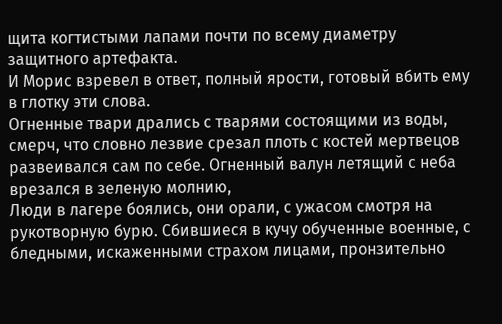щита когтистыми лапами почти по всему диаметру защитного артефакта.
И Морис взревел в ответ, полный ярости, готовый вбить ему в глотку эти слова.
Огненные твари дрались с тварями состоящими из воды, смерч, что словно лезвие срезал плоть с костей мертвецов развеивался сам по себе. Огненный валун летящий с неба врезался в зеленую молнию,
Люди в лагере боялись, они орали, с ужасом смотря на рукотворную бурю. Сбившиеся в кучу обученные военные, с бледными, искаженными страхом лицами, пронзительно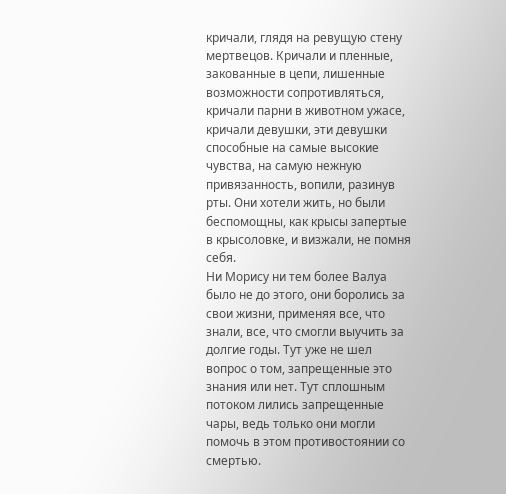кричали, глядя на ревущую стену мертвецов. Кричали и пленные, закованные в цепи, лишенные возможности сопротивляться, кричали парни в животном ужасе, кричали девушки, эти девушки способные на самые высокие чувства, на самую нежную привязанность, вопили, разинув рты. Они хотели жить, но были беспомощны, как крысы запертые в крысоловке, и визжали, не помня себя.
Ни Морису ни тем более Валуа было не до этого, они боролись за свои жизни, применяя все, что знали, все, что смогли выучить за долгие годы. Тут уже не шел вопрос о том, запрещенные это знания или нет. Тут сплошным потоком лились запрещенные чары, ведь только они могли помочь в этом противостоянии со смертью.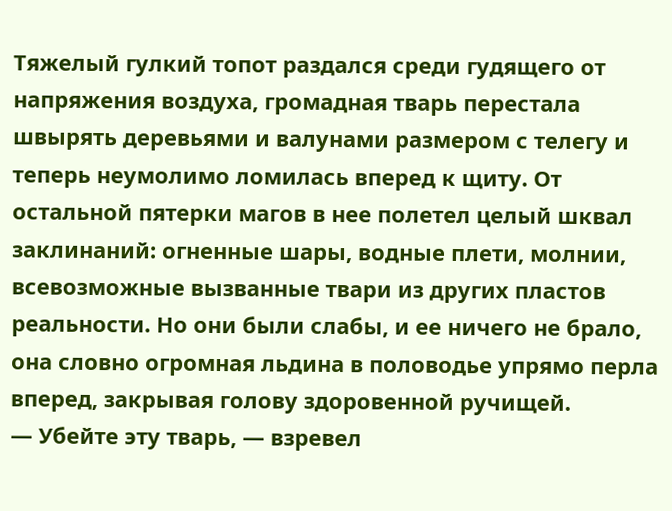Тяжелый гулкий топот раздался среди гудящего от напряжения воздуха, громадная тварь перестала швырять деревьями и валунами размером с телегу и теперь неумолимо ломилась вперед к щиту. От остальной пятерки магов в нее полетел целый шквал заклинаний: огненные шары, водные плети, молнии, всевозможные вызванные твари из других пластов реальности. Но они были слабы, и ее ничего не брало, она словно огромная льдина в половодье упрямо перла вперед, закрывая голову здоровенной ручищей.
— Убейте эту тварь, — взревел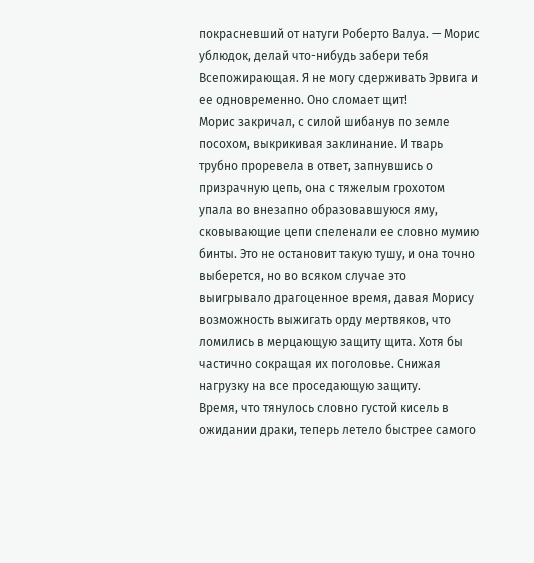покрасневший от натуги Роберто Валуа. — Морис ублюдок, делай что-нибудь забери тебя Всепожирающая. Я не могу сдерживать Эрвига и ее одновременно. Оно сломает щит!
Морис закричал, с силой шибанув по земле посохом, выкрикивая заклинание. И тварь трубно проревела в ответ, запнувшись о призрачную цепь, она с тяжелым грохотом упала во внезапно образовавшуюся яму, сковывающие цепи спеленали ее словно мумию бинты. Это не остановит такую тушу, и она точно выберется, но во всяком случае это выигрывало драгоценное время, давая Морису возможность выжигать орду мертвяков, что ломились в мерцающую защиту щита. Хотя бы частично сокращая их поголовье. Снижая нагрузку на все проседающую защиту.
Время, что тянулось словно густой кисель в ожидании драки, теперь летело быстрее самого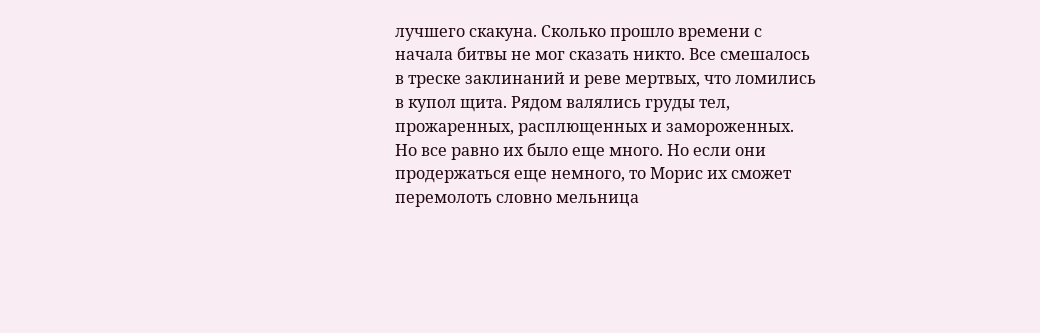лучшего скакуна. Сколько прошло времени с начала битвы не мог сказать никто. Все смешалось в треске заклинаний и реве мертвых, что ломились в купол щита. Рядом валялись груды тел, прожаренных, расплющенных и замороженных. Но все равно их было еще много. Но если они продержаться еще немного, то Морис их сможет перемолоть словно мельница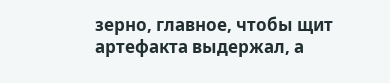зерно, главное, чтобы щит артефакта выдержал, а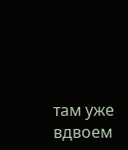там уже вдвоем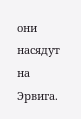они насядут на Эрвига.